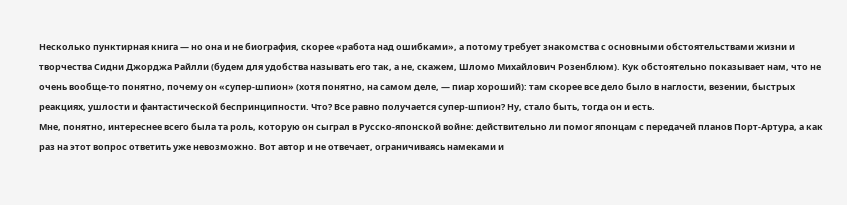Несколько пунктирная книга — но она и не биография, скорее «работа над ошибками», а потому требует знакомства с основными обстоятельствами жизни и творчества Сидни Джорджа Райлли (будем для удобства называть его так, а не, скажем, Шломо Михайлович Розенблюм). Кук обстоятельно показывает нам, что не очень вообще-то понятно, почему он «супер-шпион» (хотя понятно, на самом деле, — пиар хороший): там скорее все дело было в наглости, везении, быстрых реакциях, ушлости и фантастической беспринципности. Что? Все равно получается супер-шпион? Ну, стало быть, тогда он и есть.
Мне, понятно, интереснее всего была та роль, которую он сыграл в Русско-японской войне: действительно ли помог японцам с передачей планов Порт-Артура, а как раз на этот вопрос ответить уже невозможно. Вот автор и не отвечает, ограничиваясь намеками и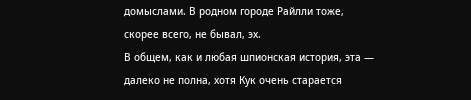домыслами. В родном городе Райлли тоже, скорее всего, не бывал, эх.
В общем, как и любая шпионская история, эта — далеко не полна, хотя Кук очень старается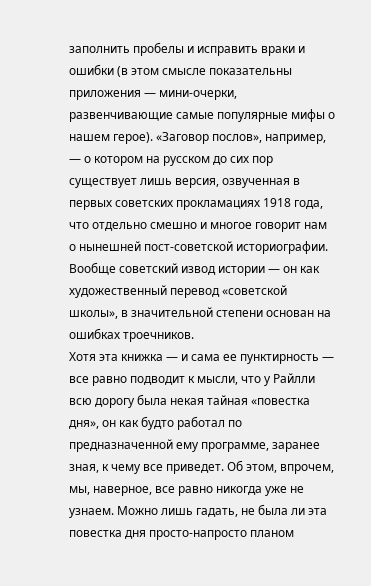заполнить пробелы и исправить враки и ошибки (в этом смысле показательны приложения — мини-очерки, развенчивающие самые популярные мифы о нашем герое). «Заговор послов», например, — о котором на русском до сих пор существует лишь версия, озвученная в первых советских прокламациях 1918 года, что отдельно смешно и многое говорит нам о нынешней пост-советской историографии. Вообще советский извод истории — он как художественный перевод «советской школы», в значительной степени основан на ошибках троечников.
Хотя эта книжка — и сама ее пунктирность — все равно подводит к мысли, что у Райлли всю дорогу была некая тайная «повестка дня», он как будто работал по предназначенной ему программе, заранее зная, к чему все приведет. Об этом, впрочем, мы, наверное, все равно никогда уже не узнаем. Можно лишь гадать, не была ли эта повестка дня просто-напросто планом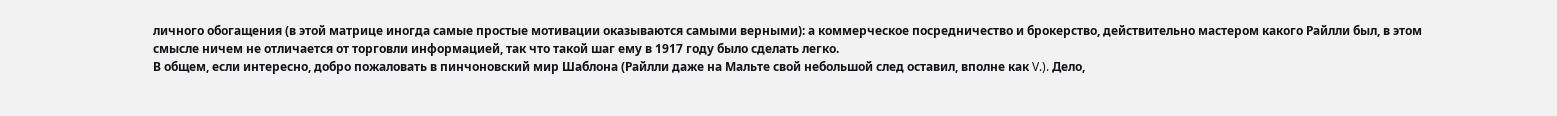личного обогащения (в этой матрице иногда самые простые мотивации оказываются самыми верными): а коммерческое посредничество и брокерство, действительно мастером какого Райлли был, в этом смысле ничем не отличается от торговли информацией, так что такой шаг ему в 1917 году было сделать легко.
В общем, если интересно, добро пожаловать в пинчоновский мир Шаблона (Райлли даже на Мальте свой небольшой след оставил, вполне как V.). Дело,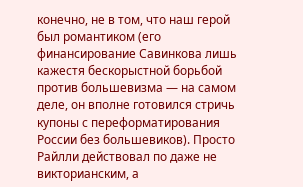конечно, не в том, что наш герой был романтиком (его финансирование Савинкова лишь кажестя бескорыстной борьбой против большевизма — на самом деле, он вполне готовился стричь купоны с переформатирования России без большевиков). Просто Райлли действовал по даже не викторианским, а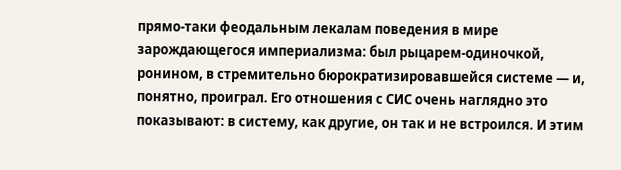прямо-таки феодальным лекалам поведения в мире зарождающегося империализма: был рыцарем-одиночкой, ронином, в стремительно бюрократизировавшейся системе — и, понятно, проиграл. Его отношения с СИС очень наглядно это показывают: в систему, как другие, он так и не встроился. И этим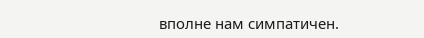вполне нам симпатичен.